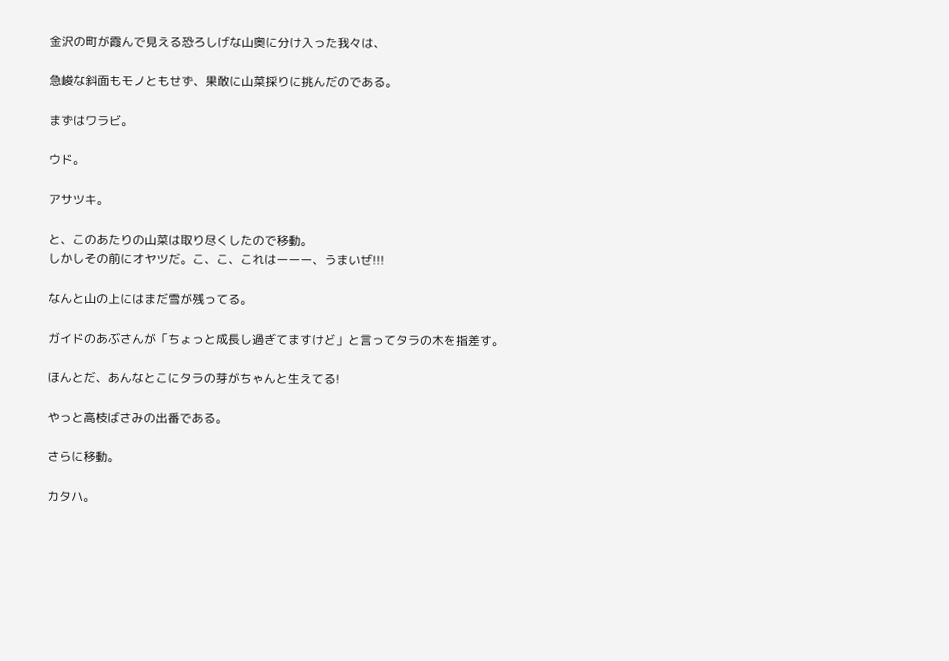金沢の町が霞んで見える恐ろしげな山奥に分け入った我々は、

急峻な斜面もモノともせず、果敢に山菜採りに挑んだのである。

まずはワラビ。

ウド。

アサツキ。

と、このあたりの山菜は取り尽くしたので移動。
しかしその前にオヤツだ。こ、こ、これはーーー、うまいぜ!!!

なんと山の上にはまだ雪が残ってる。

ガイドのあぶさんが「ちょっと成長し過ぎてますけど」と言ってタラの木を指差す。

ほんとだ、あんなとこにタラの芽がちゃんと生えてる!

やっと高枝ばさみの出番である。

さらに移動。

カタハ。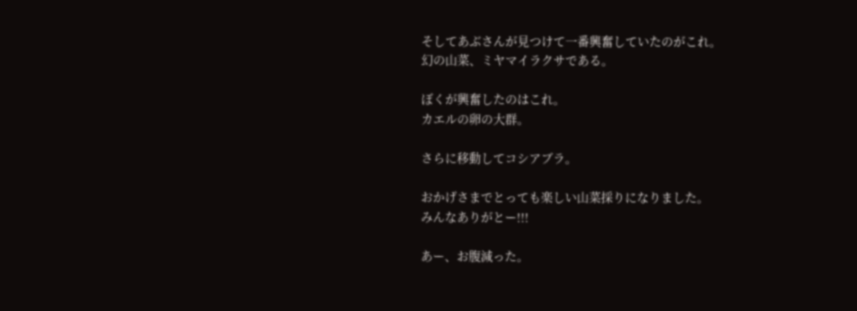そしてあぶさんが見つけて一番興奮していたのがこれ。
幻の山菜、ミヤマイラクサである。

ぼくが興奮したのはこれ。
カエルの卵の大群。

さらに移動してコシアブラ。

おかげさまでとっても楽しい山菜採りになりました。
みんなありがとー!!!

あー、お腹減った。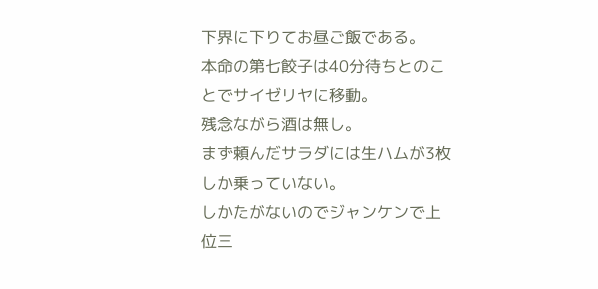下界に下りてお昼ご飯である。
本命の第七餃子は40分待ちとのことでサイゼリヤに移動。
残念ながら酒は無し。
まず頼んだサラダには生ハムが3枚しか乗っていない。
しかたがないのでジャンケンで上位三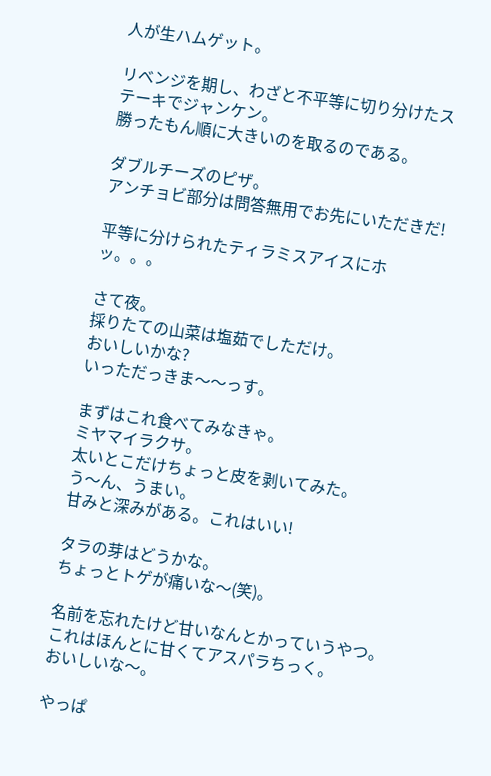人が生ハムゲット。

リベンジを期し、わざと不平等に切り分けたステーキでジャンケン。
勝ったもん順に大きいのを取るのである。

ダブルチーズのピザ。
アンチョビ部分は問答無用でお先にいただきだ!

平等に分けられたティラミスアイスにホッ。。。

さて夜。
採りたての山菜は塩茹でしただけ。
おいしいかな?
いっただっきま〜〜っす。

まずはこれ食べてみなきゃ。
ミヤマイラクサ。
太いとこだけちょっと皮を剥いてみた。
う〜ん、うまい。
甘みと深みがある。これはいい!

タラの芽はどうかな。
ちょっとトゲが痛いな〜(笑)。

名前を忘れたけど甘いなんとかっていうやつ。
これはほんとに甘くてアスパラちっく。
おいしいな〜。

やっぱ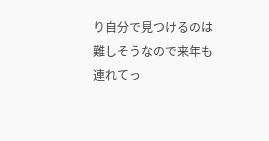り自分で見つけるのは難しそうなので来年も連れてっ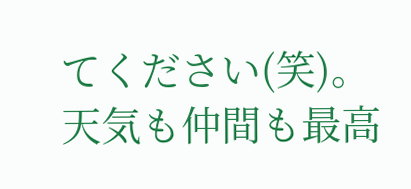てください(笑)。
天気も仲間も最高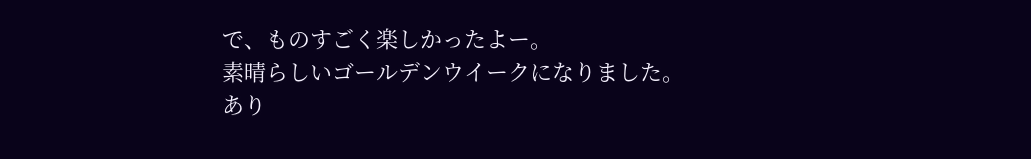で、ものすごく楽しかったよー。
素晴らしいゴールデンウイークになりました。
あり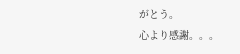がとう。
心より感謝。。。